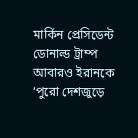মার্কিন প্রেসিডেন্ট ডোনাল্ড ট্রাম্প আবারও ইরানকে ‘পুরো দেশজুড়ে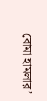বোমা হামলার’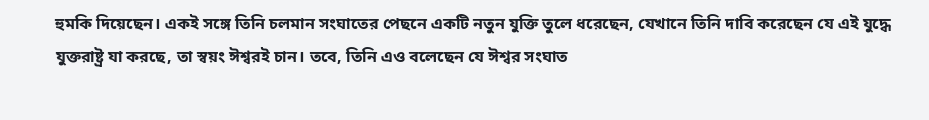হুমকি দিয়েছেন। একই সঙ্গে তিনি চলমান সংঘাতের পেছনে একটি নতুন যুক্তি তুলে ধরেছেন, যেখানে তিনি দাবি করেছেন যে এই যুদ্ধে যুক্তরাষ্ট্র যা করছে, তা স্বয়ং ঈশ্বরই চান। তবে, তিনি এও বলেছেন যে ঈশ্বর সংঘাত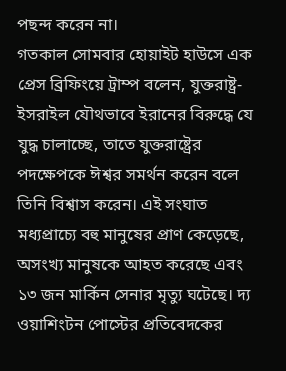পছন্দ করেন না।
গতকাল সোমবার হোয়াইট হাউসে এক প্রেস ব্রিফিংয়ে ট্রাম্প বলেন, যুক্তরাষ্ট্র-ইসরাইল যৌথভাবে ইরানের বিরুদ্ধে যে যুদ্ধ চালাচ্ছে, তাতে যুক্তরাষ্ট্রের পদক্ষেপকে ঈশ্বর সমর্থন করেন বলে তিনি বিশ্বাস করেন। এই সংঘাত মধ্যপ্রাচ্যে বহু মানুষের প্রাণ কেড়েছে, অসংখ্য মানুষকে আহত করেছে এবং ১৩ জন মার্কিন সেনার মৃত্যু ঘটেছে। দ্য ওয়াশিংটন পোস্টের প্রতিবেদকের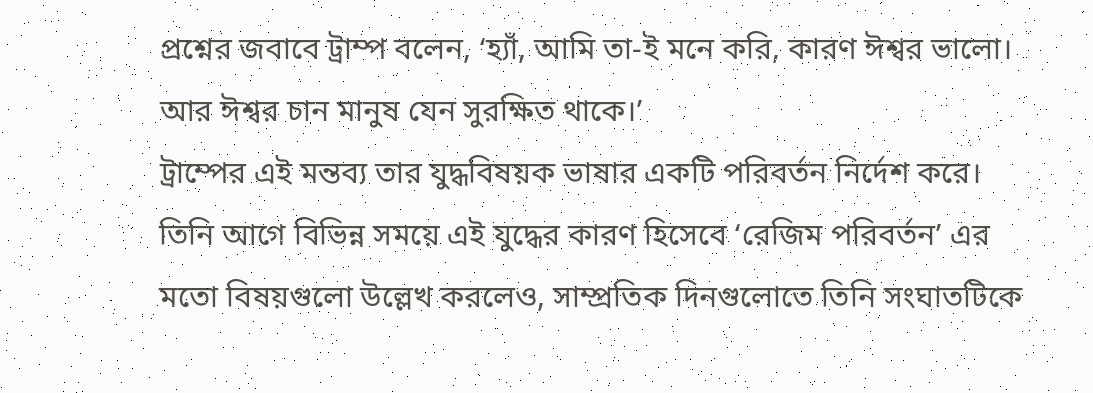প্রশ্নের জবাবে ট্রাম্প বলেন, ‘হ্যাঁ, আমি তা-ই মনে করি, কারণ ঈশ্বর ভালো। আর ঈশ্বর চান মানুষ যেন সুরক্ষিত থাকে।’
ট্রাম্পের এই মন্তব্য তার যুদ্ধবিষয়ক ভাষার একটি পরিবর্তন নির্দেশ করে। তিনি আগে বিভিন্ন সময়ে এই যুদ্ধের কারণ হিসেবে ‘রেজিম পরিবর্তন’ এর মতো বিষয়গুলো উল্লেখ করলেও, সাম্প্রতিক দিনগুলোতে তিনি সংঘাতটিকে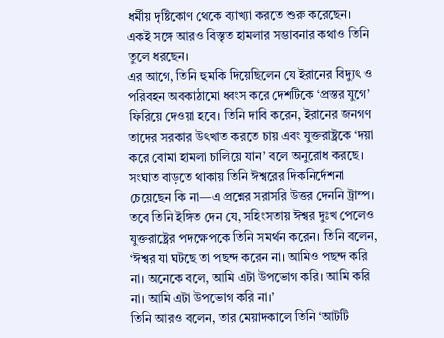ধর্মীয় দৃষ্টিকোণ থেকে ব্যাখ্যা করতে শুরু করেছেন। একই সঙ্গে আরও বিস্তৃত হামলার সম্ভাবনার কথাও তিনি তুলে ধরছেন।
এর আগে, তিনি হুমকি দিয়েছিলেন যে ইরানের বিদ্যুৎ ও পরিবহন অবকাঠামো ধ্বংস করে দেশটিকে ‘প্রস্তর যুগে’ ফিরিয়ে দেওয়া হবে। তিনি দাবি করেন, ইরানের জনগণ তাদের সরকার উৎখাত করতে চায় এবং যুক্তরাষ্ট্রকে ‘দয়া করে বোমা হামলা চালিয়ে যান’ বলে অনুরোধ করছে।
সংঘাত বাড়তে থাকায় তিনি ঈশ্বরের দিকনির্দেশনা চেয়েছেন কি না—এ প্রশ্নের সরাসরি উত্তর দেননি ট্রাম্প। তবে তিনি ইঙ্গিত দেন যে, সহিংসতায় ঈশ্বর দুঃখ পেলেও যুক্তরাষ্ট্রের পদক্ষেপকে তিনি সমর্থন করেন। তিনি বলেন, ‘ঈশ্বর যা ঘটছে তা পছন্দ করেন না। আমিও পছন্দ করি না। অনেকে বলে, আমি এটা উপভোগ করি। আমি করি না। আমি এটা উপভোগ করি না।’
তিনি আরও বলেন, তার মেয়াদকালে তিনি ‘আটটি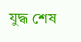যুদ্ধ শেষ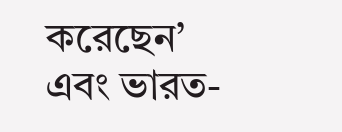করেছেন’ এবং ভারত-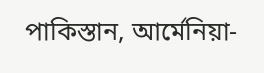পাকিস্তান, আর্মেনিয়া-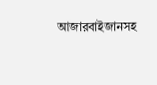আজারবাইজানসহ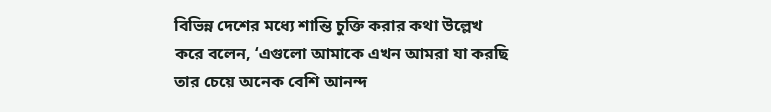বিভিন্ন দেশের মধ্যে শান্তি চুক্তি করার কথা উল্লেখ করে বলেন, ‘এগুলো আমাকে এখন আমরা যা করছি তার চেয়ে অনেক বেশি আনন্দ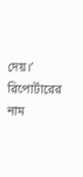দেয়।’
রিপোর্টারের নাম